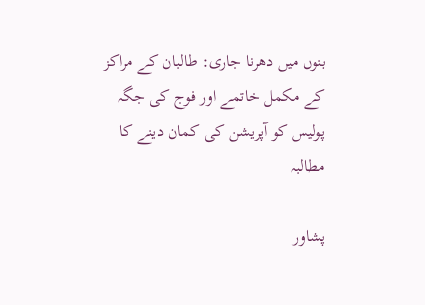بنوں میں دھرنا جاری: طالبان کے مراکز کے مکمل خاتمے اور فوج کی جگہ پولیس کو آپریشن کی کمان دینے کا مطالبہ

پشاور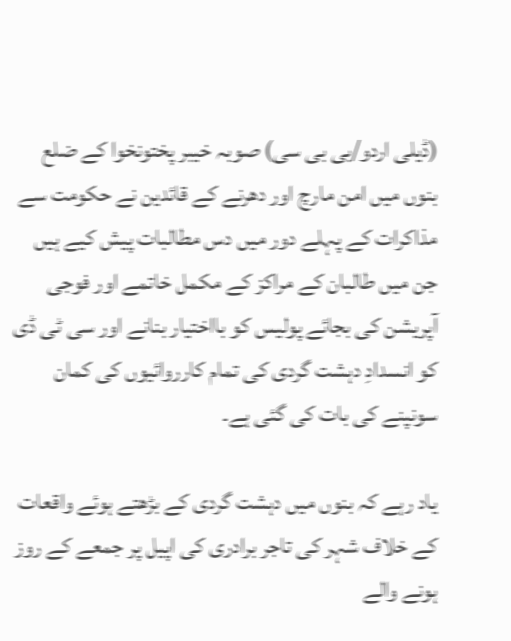(ڈیلی اردو/بی بی سی) صوبہ خیبر پختونخوا کے ضلع بنوں میں امن مارچ اور دھرنے کے قائدین نے حکومت سے مذاکرات کے پہلے دور میں دس مطالبات پیش کیے ہیں جن میں طالبان کے مراکز کے مکمل خاتمے اور فوجی آپریشن کی بجائے پولیس کو بااختیار بنانے اور سی ٹی ڈی کو انسدادِ دہشت گردی کی تمام کارروائیوں کی کمان سونپنے کی بات کی گئی ہے۔

یاد رہے کہ بنوں میں دہشت گردی کے بڑھتے ہوئے واقعات کے خلاف شہر کی تاجر برادری کی اپیل پر جمعے کے روز ہونے والے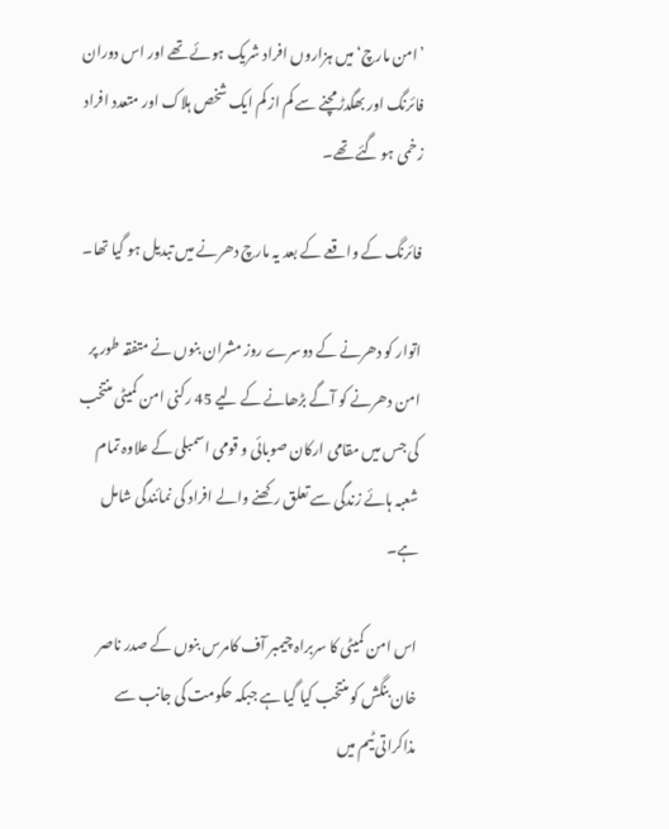’امن مارچ‘ میں ہزاروں افراد شریک ہوئے تھے اور اس دوران فائرنگ اور بھگدڑ مچنے سے کم از کم ایک شخص ہلاک اور متعدد افراد زخمی ہو گئے تھے۔

فائرنگ کے واقعے کے بعد یہ مارچ دھرنے میں تبدیل ہو گیا تھا۔

اتوار کو دھرنے کے دوسرے روز مشران بنوں نے متفقہ طور پر امن دھرنے کو آگے بڑھانے کے لیے 45 رکنی امن کمیٹی منتخب کی جس میں مقامی ارکان صوبائی و قومی اسمبلی کے علاوہ تمام شعبہ ہائے زندگی سے تعلق رکھنے والے افراد کی نمائندگی شامل ہے۔

اس امن کمیٹی کا سربراہ چیمبر آف کامرس بنوں کے صدر ناصر خان بنگش کو منتخب کیا گیا ہے جبکہ حکومت کی جانب سے مذاکراتی ٹیم میں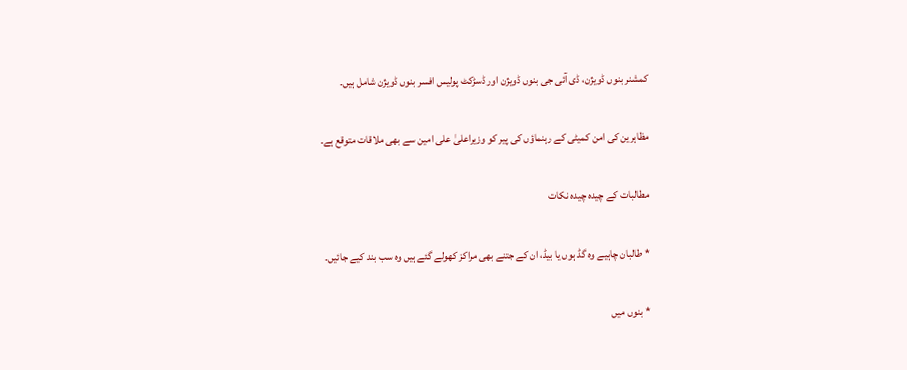کمشنر بنوں ڈویژن، ڈی آئی جی بنوں ڈویژن اور ڈسڑکٹ پولیس افسر بنوں ڈویژن شامل ہیں۔

مظاہرین کی امن کمیٹی کے رہنماؤں کی پیر کو وزیراعلیٰ علی امین سے بھی ملاقات متوقع ہے۔

مطالبات کے چیدہ چیدہ نکات

* طالبان چاہیے وہ گڈ ہوں یا بیڈ، ان کے جتنے بھی مراکز کھولے گئے ہیں وہ سب بند کیے جائیں۔

* بنوں میں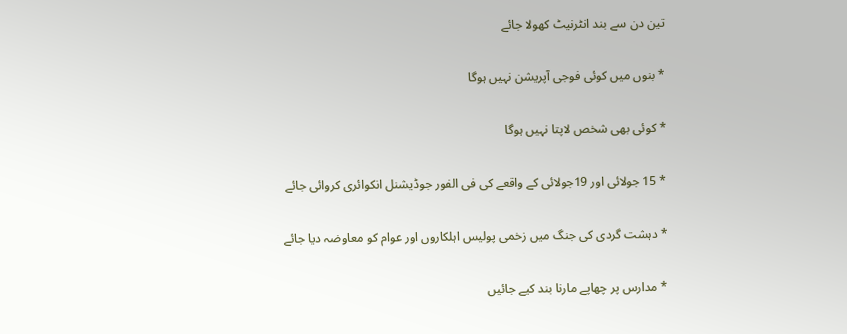تین دن سے بند انٹرنیٹ کھولا جائے

* بنوں میں کوئی فوجی آپریشن نہیں ہوگا

* کوئی بھی شخص لاپتا نہیں ہوگا

* 15 جولائی اور 19جولائی کے واقعے کی فی الفور جوڈیشنل انکوائری کروائی جائے

* دہشت گردی کی جنگ میں زخمی پولیس اہلکاروں اور عوام کو معاوضہ دیا جائے

* مدارس پر چھاپے مارنا بند کیے جائیں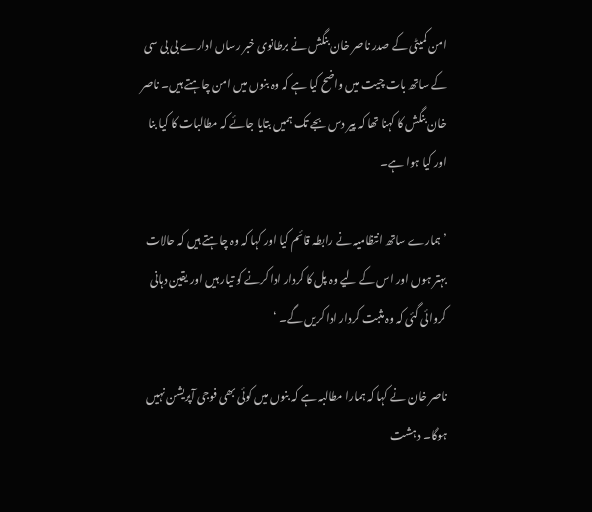امن کمیٹی کے صدر ناصر خان بنگش نے برطانوی خبر رساں ادارے بی بی سی کے ساتھ بات چیت میں واضح کیا ہے کہ وہ بنوں میں امن چاہتے ہیں۔ ناصر خان بنگش کا کہنا تھا کہ پیر دس بجے تک ہمیں بتایا جائے کہ مطالبات کا کیا بنا اور کیا ہوا ہے۔

’ہمارے ساتھ انتظامیہ نے رابطہ قائم کیا اور کہا کہ وہ چاہتے ہیں کہ حالات بہتر ہوں اور اس کے لیے وہ پل کا کردار ادا کرنے کو تیار ہیں اور یقین دہانی کروائی گئی کہ وہ مثبت کردار ادا کریں گے۔ ‘

ناصر خان نے کہا کہ ہمارا مطالبہ ہے کہ بنوں میں کوئی بھی فوجی آپریشن نہیں ہوگا۔ دہشت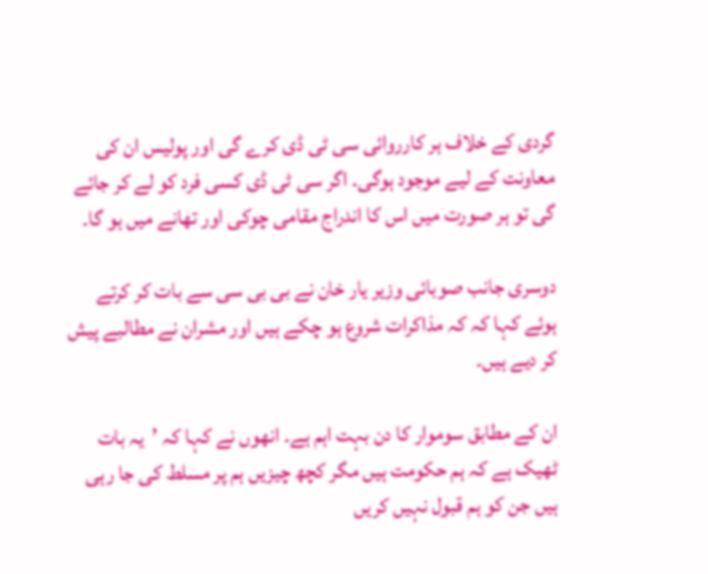گردی کے خلاف ہر کارروائی سی ٹی ڈی کرے گی اور پولیس ان کی معاونت کے لیے موجود ہوگی۔ اگر سی ٹی ڈی کسی فرد کو لے کر جائے گی تو ہر صورت میں اس کا اندراج مقامی چوکی اور تھانے میں ہو گا۔

دوسری جانب صوبائی وزیر یار خان نے بی بی سی سے بات کر کرتے ہوئے کہا کہ کہ مذاکرات شروع ہو چکے ہیں اور مشران نے مطالبے پیش کر دیے ہیں۔

ان کے مطابق سوموار کا دن بہت اہم ہے۔ انھوں نے کہا کہ ’یہ بات ٹھیک ہے کہ ہم حکومت ہیں مگر کچھ چیزیں ہم پر مسلط کی جا رہی ہیں جن کو ہم قبول نہیں کریں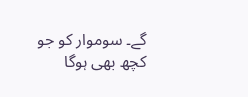گے۔ سوموار کو جو کچھ بھی ہوگا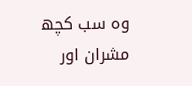وہ سب کچھ مشران اور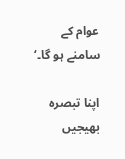عوام کے سامنے ہو گا۔‘

اپنا تبصرہ بھیجیں